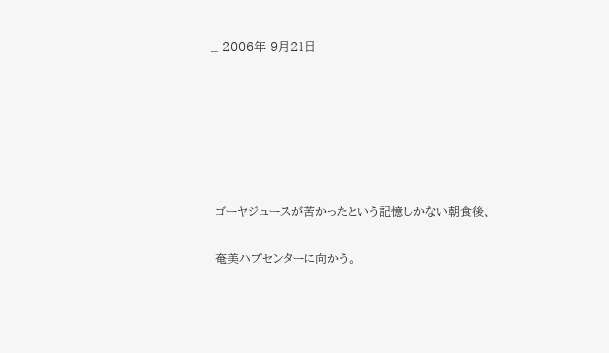_ 2006年 9月21日






 ゴーヤジュースが苦かったという記憶しかない朝食後、

 奄美ハブセンターに向かう。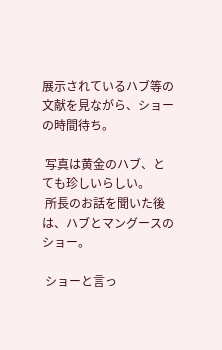展示されているハブ等の文献を見ながら、ショーの時間待ち。

 写真は黄金のハブ、とても珍しいらしい。
 所長のお話を聞いた後は、ハブとマングースのショー。

 ショーと言っ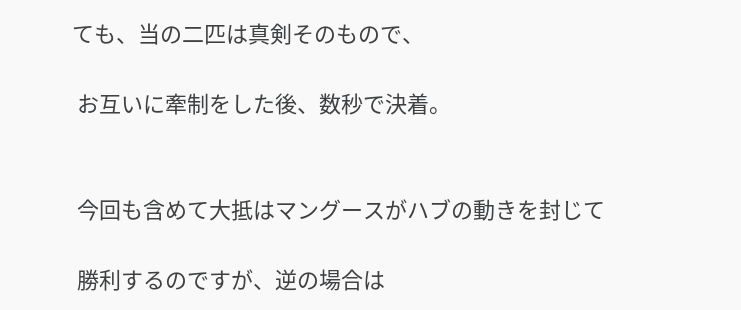ても、当の二匹は真剣そのもので、

 お互いに牽制をした後、数秒で決着。


 今回も含めて大抵はマングースがハブの動きを封じて

 勝利するのですが、逆の場合は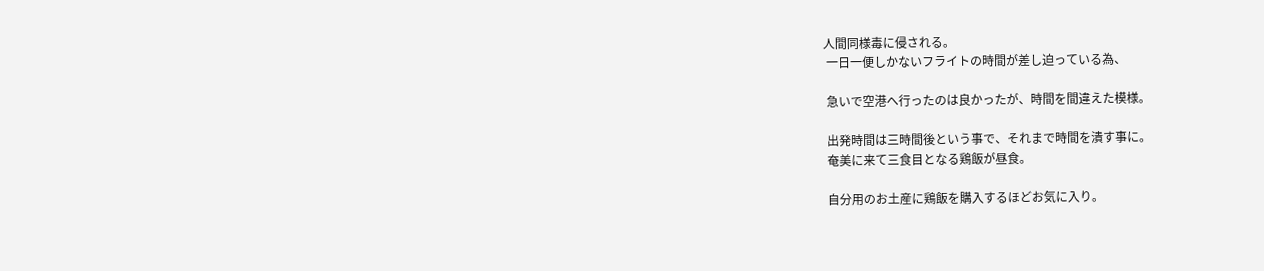人間同様毒に侵される。
 一日一便しかないフライトの時間が差し迫っている為、

 急いで空港へ行ったのは良かったが、時間を間違えた模様。

 出発時間は三時間後という事で、それまで時間を潰す事に。
 奄美に来て三食目となる鶏飯が昼食。

 自分用のお土産に鶏飯を購入するほどお気に入り。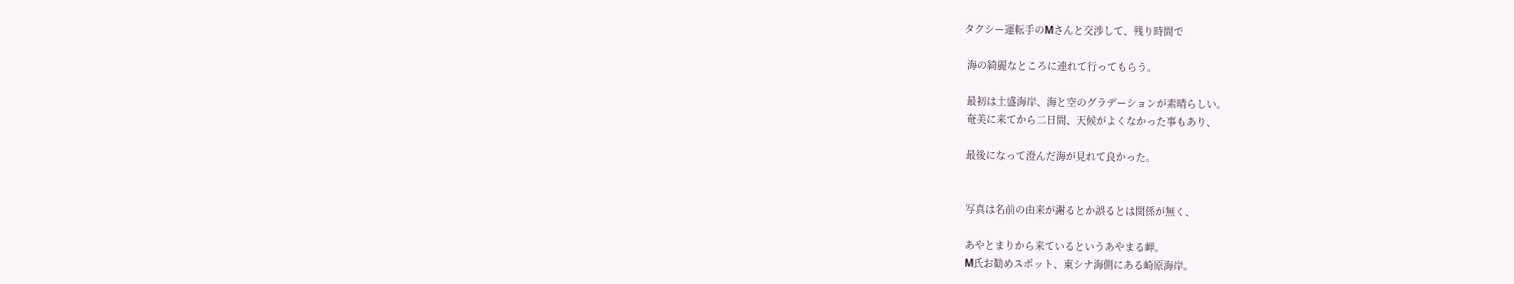タクシー運転手のMさんと交渉して、残り時間で

 海の綺麗なところに連れて行ってもらう。

 最初は土盛海岸、海と空のグラデーションが素晴らしい。
 奄美に来てから二日間、天候がよくなかった事もあり、

 最後になって澄んだ海が見れて良かった。


 写真は名前の由来が謝るとか誤るとは関係が無く、

 あやとまりから来ているというあやまる岬。
 M氏お勧めスポット、東シナ海側にある崎原海岸。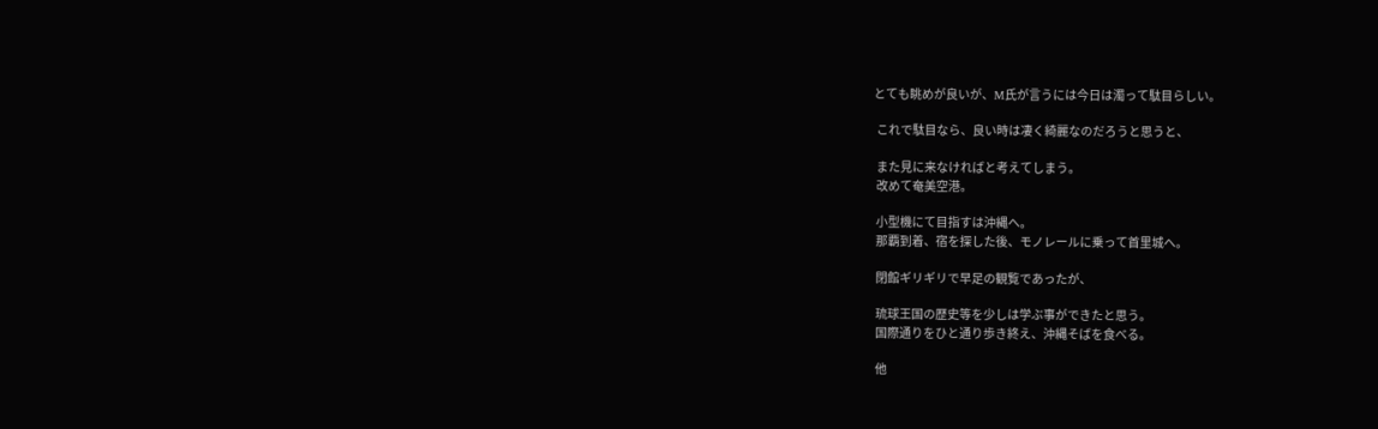とても眺めが良いが、M氏が言うには今日は濁って駄目らしい。

 これで駄目なら、良い時は凄く綺麗なのだろうと思うと、

 また見に来なければと考えてしまう。
 改めて奄美空港。

 小型機にて目指すは沖縄へ。
 那覇到着、宿を探した後、モノレールに乗って首里城へ。

 閉館ギリギリで早足の観覧であったが、

 琉球王国の歴史等を少しは学ぶ事ができたと思う。
 国際通りをひと通り歩き終え、沖縄そばを食べる。

 他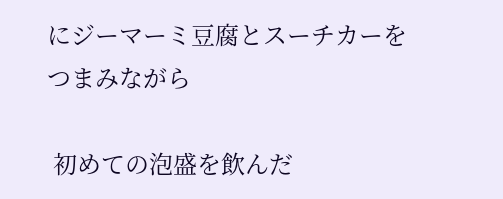にジーマーミ豆腐とスーチカーをつまみながら

 初めての泡盛を飲んだ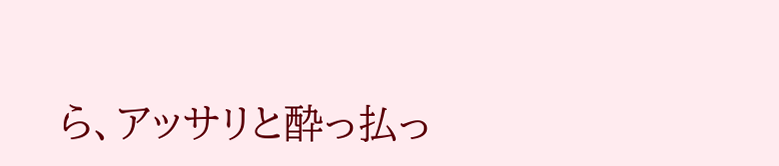ら、アッサリと酔っ払っ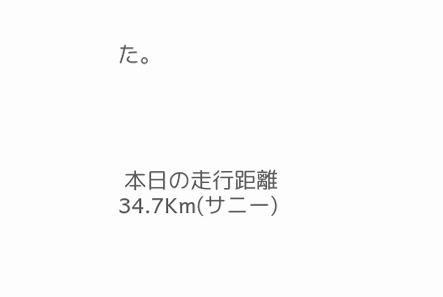た。




 本日の走行距離  34.7Km(サニー)